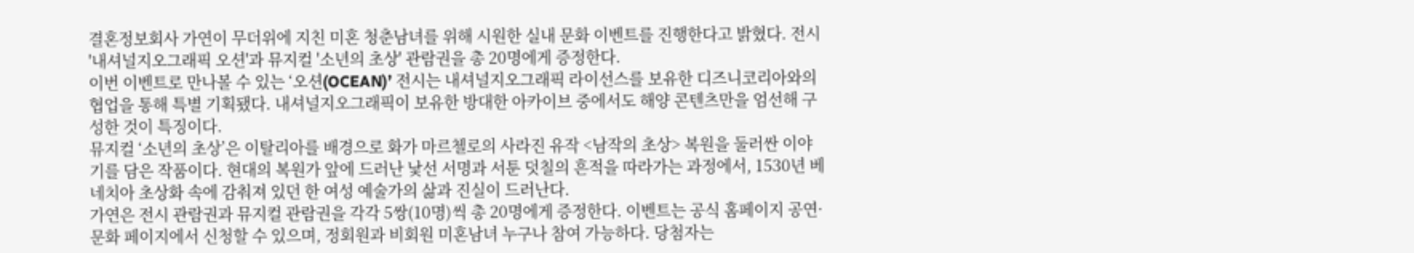결혼정보회사 가연이 무더위에 지친 미혼 청춘남녀를 위해 시원한 실내 문화 이벤트를 진행한다고 밝혔다. 전시 '내셔널지오그래픽 오션'과 뮤지컬 '소년의 초상' 관람권을 총 20명에게 증정한다.
이번 이벤트로 만나볼 수 있는 ‘오션(OCEAN)’ 전시는 내셔널지오그래픽 라이선스를 보유한 디즈니코리아와의 협업을 통해 특별 기획됐다. 내셔널지오그래픽이 보유한 방대한 아카이브 중에서도 해양 콘텐츠만을 엄선해 구성한 것이 특징이다.
뮤지컬 ‘소년의 초상’은 이탈리아를 배경으로 화가 마르첼로의 사라진 유작 <남작의 초상> 복원을 둘러싼 이야기를 담은 작품이다. 현대의 복원가 앞에 드러난 낯선 서명과 서툰 덧칠의 흔적을 따라가는 과정에서, 1530년 베네치아 초상화 속에 감춰져 있던 한 여성 예술가의 삶과 진실이 드러난다.
가연은 전시 관람권과 뮤지컬 관람권을 각각 5쌍(10명)씩 총 20명에게 증정한다. 이벤트는 공식 홈페이지 공연·문화 페이지에서 신청할 수 있으며, 정회원과 비회원 미혼남녀 누구나 참여 가능하다. 당첨자는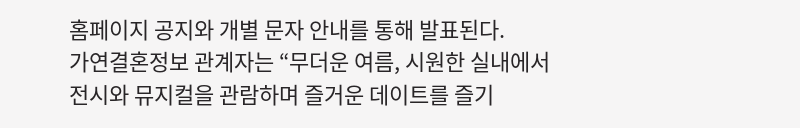홈페이지 공지와 개별 문자 안내를 통해 발표된다.
가연결혼정보 관계자는 “무더운 여름, 시원한 실내에서 전시와 뮤지컬을 관람하며 즐거운 데이트를 즐기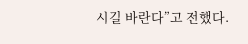시길 바란다”고 전했다.